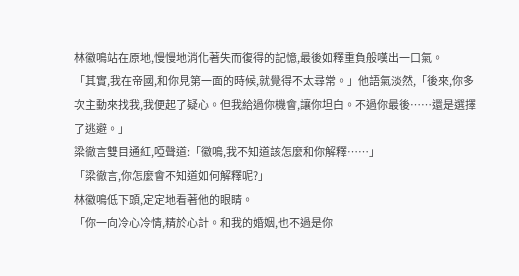林徽鳴站在原地,慢慢地消化著失而復得的記憶,最後如釋重負般嘆出一口氣。
「其實,我在帝國,和你見第一面的時候,就覺得不太尋常。」他語氣淡然,「後來,你多次主動來找我,我便起了疑心。但我給過你機會,讓你坦白。不過你最後……還是選擇了逃避。」
梁徹言雙目通紅,啞聲道:「徽鳴,我不知道該怎麼和你解釋……」
「梁徹言,你怎麼會不知道如何解釋呢?」
林徽鳴低下頭,定定地看著他的眼睛。
「你一向冷心冷情,精於心計。和我的婚姻,也不過是你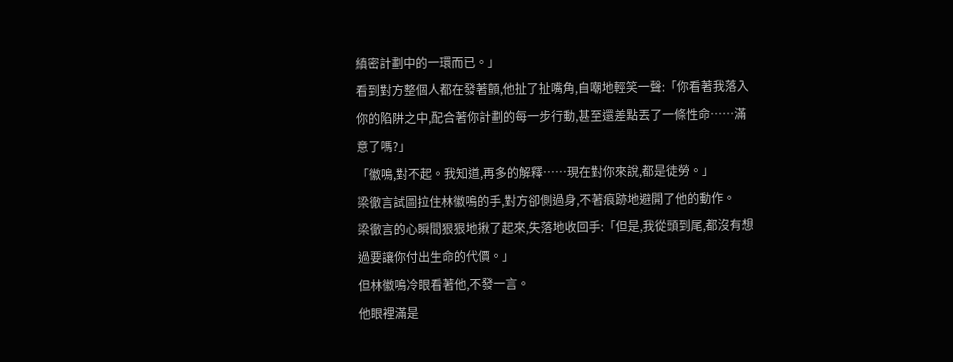縝密計劃中的一環而已。」
看到對方整個人都在發著顫,他扯了扯嘴角,自嘲地輕笑一聲:「你看著我落入你的陷阱之中,配合著你計劃的每一步行動,甚至還差點丟了一條性命……滿意了嗎?」
「徽鳴,對不起。我知道,再多的解釋……現在對你來說,都是徒勞。」
梁徹言試圖拉住林徽鳴的手,對方卻側過身,不著痕跡地避開了他的動作。
梁徹言的心瞬間狠狠地揪了起來,失落地收回手:「但是,我從頭到尾,都沒有想過要讓你付出生命的代價。」
但林徽鳴冷眼看著他,不發一言。
他眼裡滿是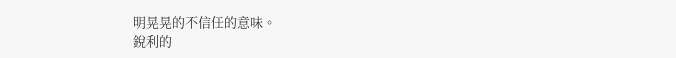明晃晃的不信任的意味。
銳利的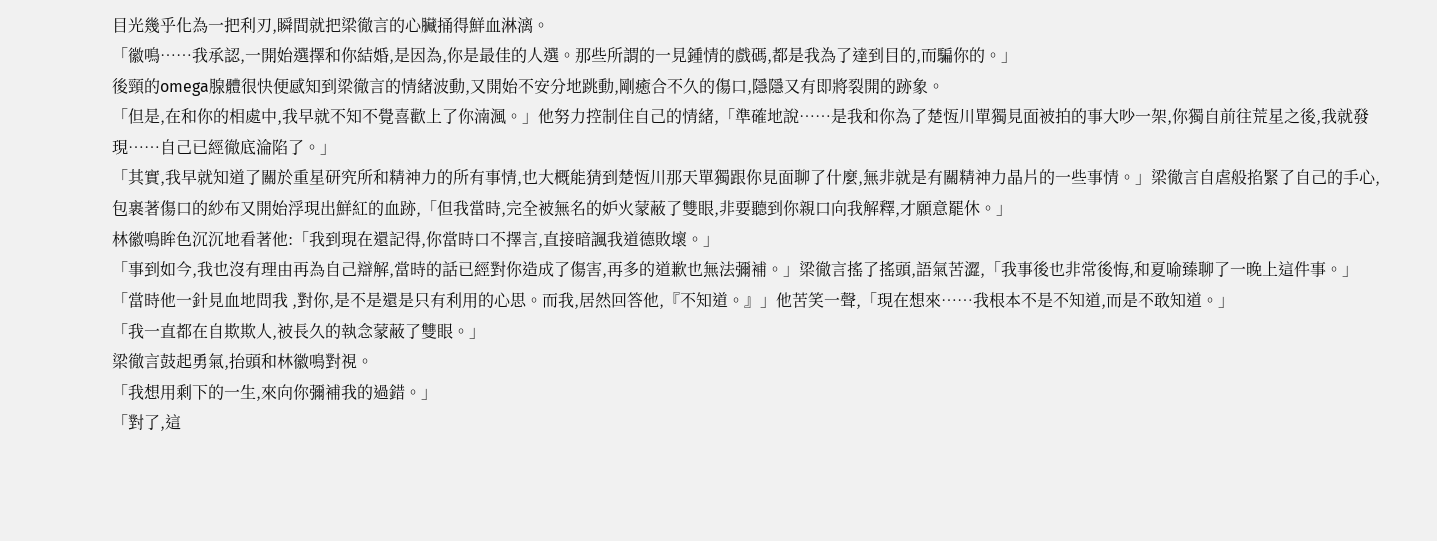目光幾乎化為一把利刃,瞬間就把梁徹言的心臟捅得鮮血淋漓。
「徽鳴……我承認,一開始選擇和你結婚,是因為,你是最佳的人選。那些所謂的一見鍾情的戲碼,都是我為了達到目的,而騙你的。」
後頸的omega腺體很快便感知到梁徹言的情緒波動,又開始不安分地跳動,剛癒合不久的傷口,隱隱又有即將裂開的跡象。
「但是,在和你的相處中,我早就不知不覺喜歡上了你湳渢。」他努力控制住自己的情緒,「準確地說……是我和你為了楚恆川單獨見面被拍的事大吵一架,你獨自前往荒星之後,我就發現……自己已經徹底淪陷了。」
「其實,我早就知道了關於重星研究所和精神力的所有事情,也大概能猜到楚恆川那天單獨跟你見面聊了什麼,無非就是有關精神力晶片的一些事情。」梁徹言自虐般掐緊了自己的手心,包裹著傷口的紗布又開始浮現出鮮紅的血跡,「但我當時,完全被無名的妒火蒙蔽了雙眼,非要聽到你親口向我解釋,才願意罷休。」
林徽鳴眸色沉沉地看著他:「我到現在還記得,你當時口不擇言,直接暗諷我道德敗壞。」
「事到如今,我也沒有理由再為自己辯解,當時的話已經對你造成了傷害,再多的道歉也無法彌補。」梁徹言搖了搖頭,語氣苦澀,「我事後也非常後悔,和夏喻臻聊了一晚上這件事。」
「當時他一針見血地問我 ,對你,是不是還是只有利用的心思。而我,居然回答他,『不知道。』」他苦笑一聲,「現在想來……我根本不是不知道,而是不敢知道。」
「我一直都在自欺欺人,被長久的執念蒙蔽了雙眼。」
梁徹言鼓起勇氣,抬頭和林徽鳴對視。
「我想用剩下的一生,來向你彌補我的過錯。」
「對了,這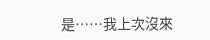是……我上次沒來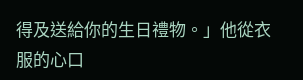得及送給你的生日禮物。」他從衣服的心口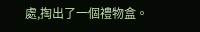處,掏出了一個禮物盒。